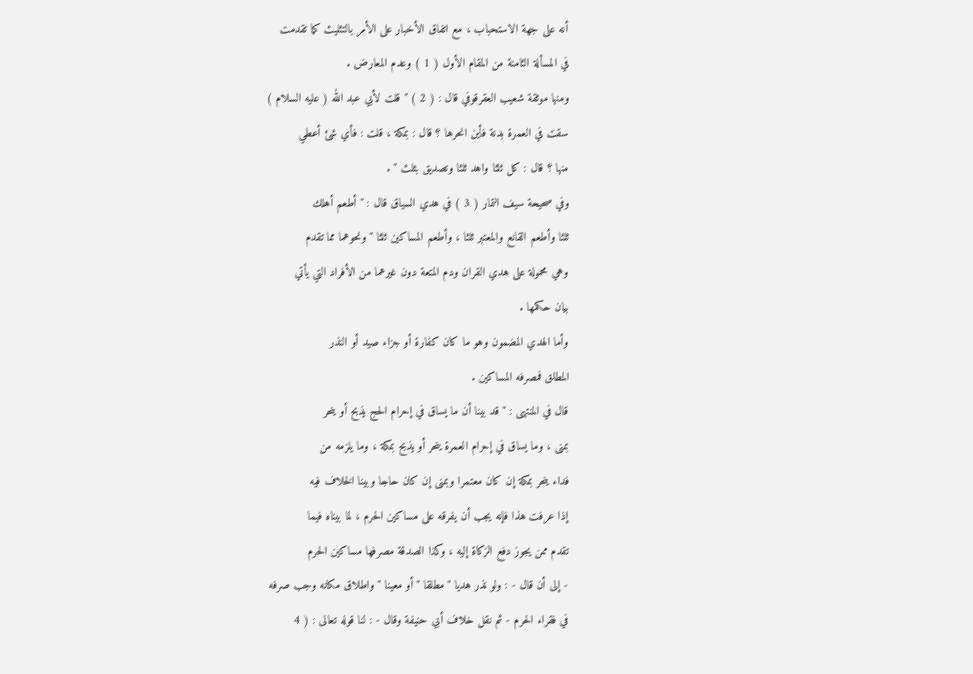أنه على جهة الاستحباب ، مع اتفاق الأخبار على الأمر بالتثليث كما تقدمت
في المسألة الثامنة من المقام الأول ( 1 ) وعدم المعارض .
ومنها موثقة شعيب العقرقوفي قال : ( 2 ) " قلت لأبي عبد الله ( عليه السلام )
سقت في العمرة بدنة فأين انحرها ؟ قال : بمكة ، قلت : فأي شئ أعطي
منها ؟ قال : كل ثلثا واهد ثلثا وتصديق بثلث " .
وفي صحيحة سيف التمار ( 3 ) في هدي السياق قال : " أطعم أهلك
ثلثا وأطعم القانع والمعتبر ثلثا ، وأطعم المساكين ثلثا " ونحوهما مما تقدم
وهي محمولة على هدي القران ودم المتعة دون غيرهما من الأفراد التي يأتي
بيان حكمها .
وأما الهدي المضمون وهو ما كان كفارة أو جزاء صيد أو النذر
المطلق فمصرفه المساكين .
قال في المنتهى : " قد بينا أن ما يساق في إحرام الحج يذبح أو ينحر
بمنى ، وما يساق في إحرام العمرة ينحر أو يذبح بمكة ، وما يلزمه من
فداء ينحر بمكة إن كان معتمرا وبمنى إن كان حاجا وبينا الخلاف فيه
إذا عرفت هذا فإنه يجب أن يفرقه على مساكين الحرم ، لما بيناه فيما
تقدم ممن يجوز دفع الزكاة إليه ، وكذا الصدقة مصرفها مساكين الحرم
- إلى أن قال - : ولو نذر هديا " مطلقا " أو معينا " واطلاق مكانه وجب صرفه
في فقراء الحرم - ثم نقل خلاف أبي حنيفة وقال - : لنا قوله تعالى : ( 4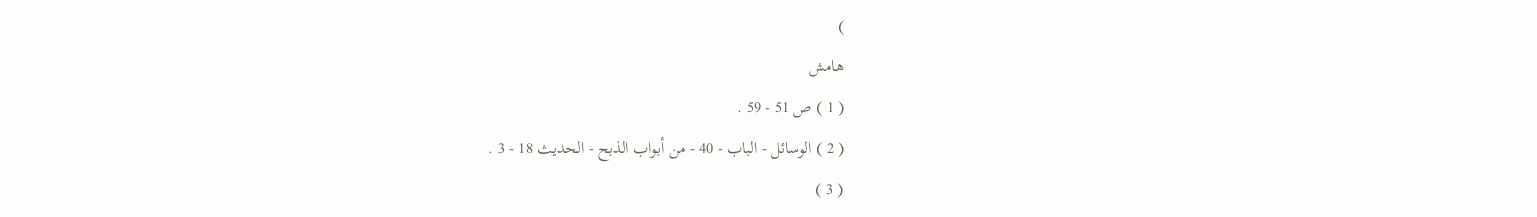)
هامش
( 1 ) ص 51 - 59 .
( 2 ) الوسائل - الباب - 40 - من أبواب الذبح - الحديث 18 - 3 .
( 3 )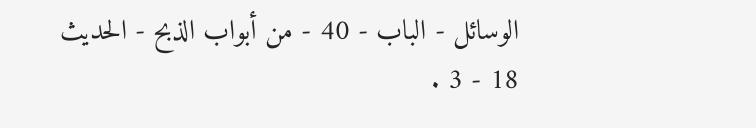الوسائل - الباب - 40 - من أبواب الذبح - الحديث 18 - 3 .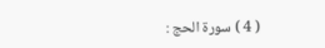( 4 ) سورة الحج :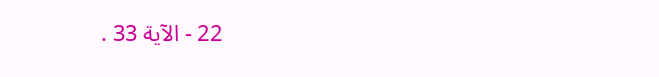22 - الآية 33 .